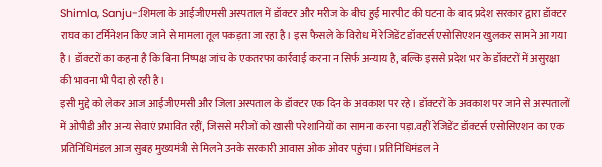Shimla, Sanju-:शिमला के आईजीएमसी अस्पताल में डॉक्टर और मरीज के बीच हुई मारपीट की घटना के बाद प्रदेश सरकार द्वारा डॉक्टर राघव का टर्मिनेशन किए जाने से मामला तूल पकड़ता जा रहा है। इस फैसले के विरोध में रेजिडेंट डॉक्टर्स एसोसिएशन खुलकर सामने आ गया है। डॉक्टरों का कहना है कि बिना निष्पक्ष जांच के एकतरफा कार्रवाई करना न सिर्फ अन्याय है, बल्कि इससे प्रदेश भर के डॉक्टरों में असुरक्षा की भावना भी पैदा हो रही है।
इसी मुद्दे को लेकर आज आईजीएमसी और जिला अस्पताल के डॉक्टर एक दिन के अवकाश पर रहे। डॉक्टरों के अवकाश पर जाने से अस्पतालों में ओपीडी और अन्य सेवाएं प्रभावित रहीं, जिससे मरीजों को खासी परेशानियों का सामना करना पड़ा.वहीं रेजिडेंट डॉक्टर्स एसोसिएशन का एक प्रतिनिधिमंडल आज सुबह मुख्यमंत्री से मिलने उनके सरकारी आवास ओक ओवर पहुंचा। प्रतिनिधिमंडल ने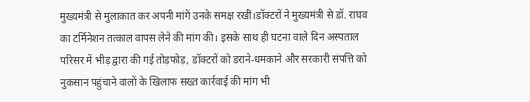मुख्यमंत्री से मुलाकात कर अपनी मांगें उनके समक्ष रखीं।डॉक्टरों ने मुख्यमंत्री से डॉ. राघव का टर्मिनेशन तत्काल वापस लेने की मांग की। इसके साथ ही घटना वाले दिन अस्पताल परिसर में भीड़ द्वारा की गई तोड़फोड़, डॉक्टरों को डराने-धमकाने और सरकारी संपत्ति को नुकसान पहुंचाने वालों के खिलाफ सख्त कार्रवाई की मांग भी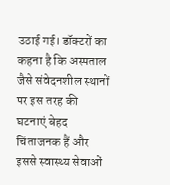उठाई गई। डॉक्टरों का कहना है कि अस्पताल जैसे संवेदनशील स्थानों पर इस तरह की घटनाएं बेहद चिंताजनक हैं और इससे स्वास्थ्य सेवाओं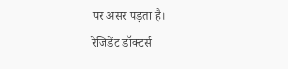पर असर पड़ता है।
रेजिडेंट डॉक्टर्स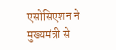एसोसिएशन ने मुख्यमंत्री से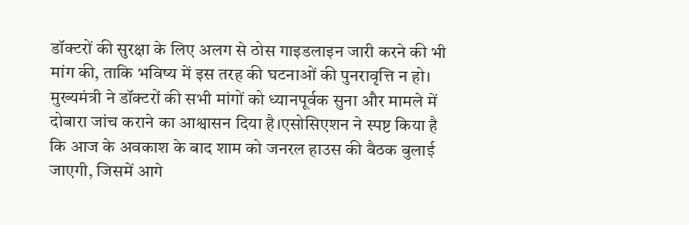डॉक्टरों की सुरक्षा के लिए अलग से ठोस गाइडलाइन जारी करने की भी मांग की, ताकि भविष्य में इस तरह की घटनाओं की पुनरावृत्ति न हो। मुख्यमंत्री ने डॉक्टरों की सभी मांगों को ध्यानपूर्वक सुना और मामले में दोबारा जांच कराने का आश्वासन दिया है।एसोसिएशन ने स्पष्ट किया है कि आज के अवकाश के बाद शाम को जनरल हाउस की बैठक बुलाई जाएगी, जिसमें आगे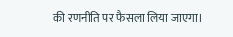की रणनीति पर फैसला लिया जाएगा।